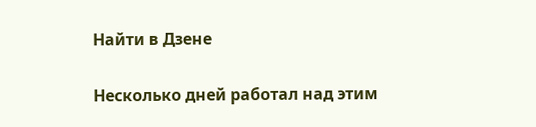Найти в Дзене

Несколько дней работал над этим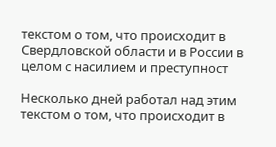текстом о том, что происходит в Свердловской области и в России в целом с насилием и преступност

Несколько дней работал над этим текстом о том, что происходит в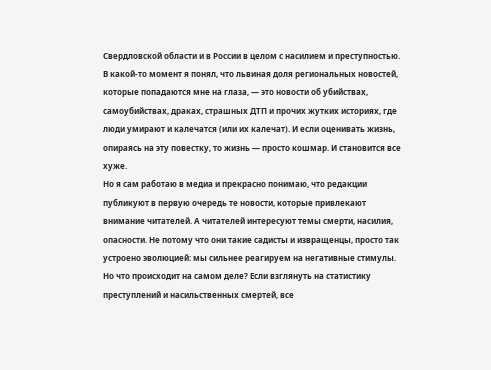Свердловской области и в России в целом с насилием и преступностью.
В какой-то момент я понял, что львиная доля региональных новостей, которые попадаются мне на глаза, — это новости об убийствах, самоубийствах, драках, страшных ДТП и прочих жутких историях, где люди умирают и калечатся (или их калечат). И если оценивать жизнь, опираясь на эту повестку, то жизнь — просто кошмар. И становится все хуже.
Но я сам работаю в медиа и прекрасно понимаю, что редакции публикуют в первую очередь те новости, которые привлекают внимание читателей. А читателей интересуют темы смерти, насилия, опасности. Не потому что они такие садисты и извращенцы, просто так устроено эволюцией: мы сильнее реагируем на негативные стимулы.
Но что происходит на самом деле? Если взглянуть на статистику преступлений и насильственных смертей, все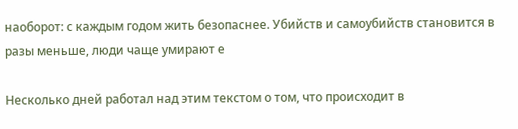наоборот: с каждым годом жить безопаснее. Убийств и самоубийств становится в разы меньше, люди чаще умирают е

Несколько дней работал над этим текстом о том, что происходит в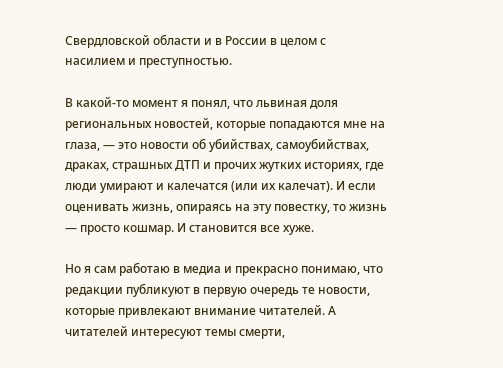Свердловской области и в России в целом с насилием и преступностью.

В какой-то момент я понял, что львиная доля региональных новостей, которые попадаются мне на глаза, — это новости об убийствах, самоубийствах, драках, страшных ДТП и прочих жутких историях, где люди умирают и калечатся (или их калечат). И если оценивать жизнь, опираясь на эту повестку, то жизнь — просто кошмар. И становится все хуже.

Но я сам работаю в медиа и прекрасно понимаю, что редакции публикуют в первую очередь те новости, которые привлекают внимание читателей. А читателей интересуют темы смерти,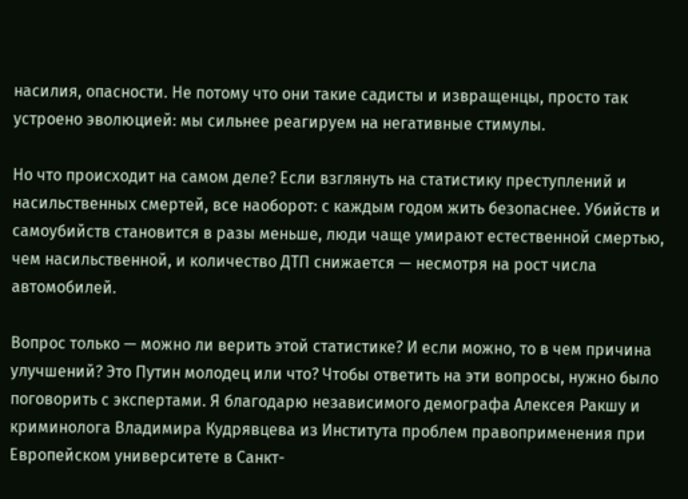насилия, опасности. Не потому что они такие садисты и извращенцы, просто так устроено эволюцией: мы сильнее реагируем на негативные стимулы.

Но что происходит на самом деле? Если взглянуть на статистику преступлений и насильственных смертей, все наоборот: с каждым годом жить безопаснее. Убийств и самоубийств становится в разы меньше, люди чаще умирают естественной смертью, чем насильственной, и количество ДТП снижается — несмотря на рост числа автомобилей.

Вопрос только — можно ли верить этой статистике? И если можно, то в чем причина улучшений? Это Путин молодец или что? Чтобы ответить на эти вопросы, нужно было поговорить с экспертами. Я благодарю независимого демографа Алексея Ракшу и криминолога Владимира Кудрявцева из Института проблем правоприменения при Европейском университете в Санкт-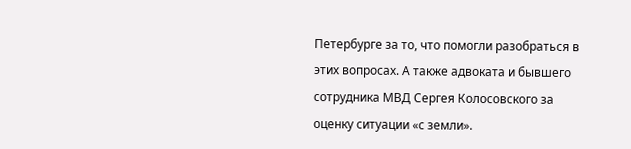Петербурге за то, что помогли разобраться в этих вопросах. А также адвоката и бывшего сотрудника МВД Сергея Колосовского за оценку ситуации «с земли».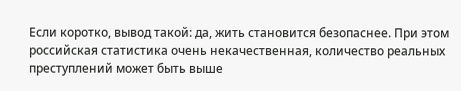Если коротко, вывод такой: да, жить становится безопаснее. При этом российская статистика очень некачественная, количество реальных преступлений может быть выше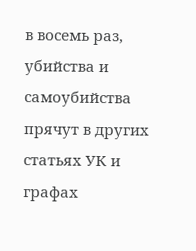в восемь раз, убийства и самоубийства прячут в других статьях УК и графах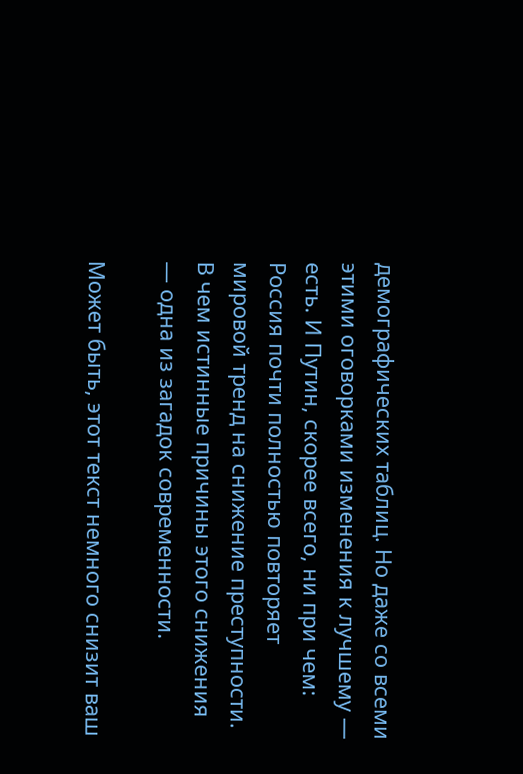демографических таблиц. Но даже со всеми этими оговорками изменения к лучшему — есть. И Путин, скорее всего, ни при чем: Россия почти полностью повторяет мировой тренд на снижение преступности. В чем истинные причины этого снижения — одна из загадок современности.

Может быть, этот текст немного снизит ваш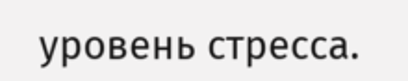уровень стресса.